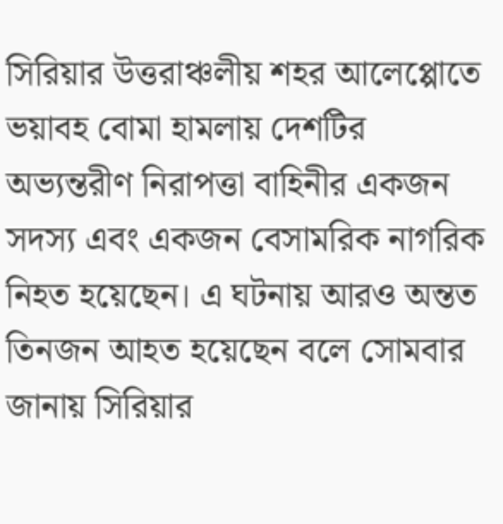সিরিয়ার উত্তরাঞ্চলীয় শহর আলেপ্পোতে ভয়াবহ বোমা হামলায় দেশটির অভ্যন্তরীণ নিরাপত্তা বাহিনীর একজন সদস্য এবং একজন বেসামরিক নাগরিক নিহত হয়েছেন। এ ঘটনায় আরও অন্তত তিনজন আহত হয়েছেন বলে সোমবার জানায় সিরিয়ার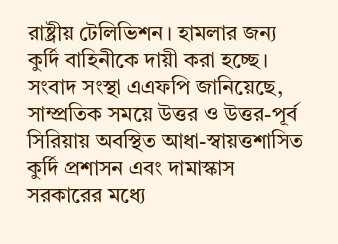রাষ্ট্রীয় টেলিভিশন। হামলার জন্য কুর্দি বাহিনীকে দায়ী করা হচ্ছে।
সংবাদ সংস্থা এএফপি জানিয়েছে, সাম্প্রতিক সময়ে উত্তর ও উত্তর-পূর্ব সিরিয়ায় অবস্থিত আধা-স্বায়ত্তশাসিত কুর্দি প্রশাসন এবং দামাস্কাস সরকারের মধ্যে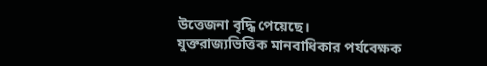উত্তেজনা বৃদ্ধি পেয়েছে।
যুক্তরাজ্যভিত্তিক মানবাধিকার পর্যবেক্ষক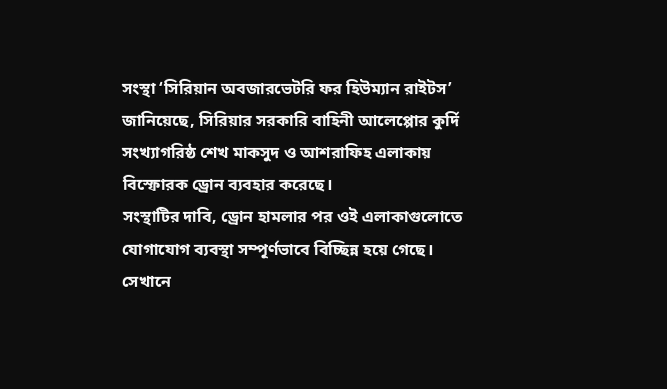সংস্থা ‘সিরিয়ান অবজারভেটরি ফর হিউম্যান রাইটস’ জানিয়েছে, সিরিয়ার সরকারি বাহিনী আলেপ্পোর কুর্দি সংখ্যাগরিষ্ঠ শেখ মাকসুদ ও আশরাফিহ এলাকায় বিস্ফোরক ড্রোন ব্যবহার করেছে।
সংস্থাটির দাবি, ড্রোন হামলার পর ওই এলাকাগুলোতে যোগাযোগ ব্যবস্থা সম্পূর্ণভাবে বিচ্ছিন্ন হয়ে গেছে। সেখানে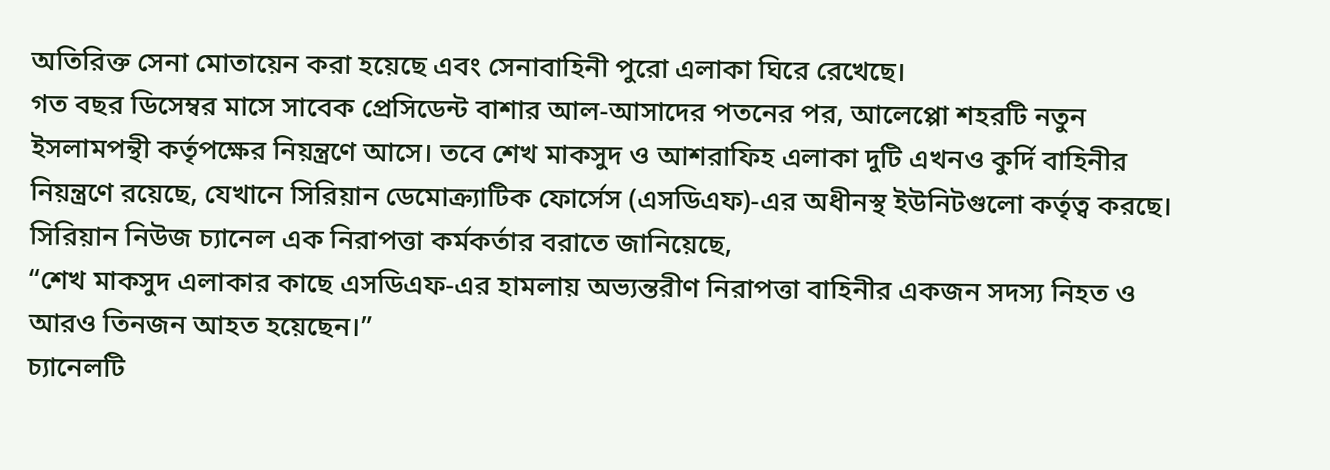অতিরিক্ত সেনা মোতায়েন করা হয়েছে এবং সেনাবাহিনী পুরো এলাকা ঘিরে রেখেছে।
গত বছর ডিসেম্বর মাসে সাবেক প্রেসিডেন্ট বাশার আল-আসাদের পতনের পর, আলেপ্পো শহরটি নতুন ইসলামপন্থী কর্তৃপক্ষের নিয়ন্ত্রণে আসে। তবে শেখ মাকসুদ ও আশরাফিহ এলাকা দুটি এখনও কুর্দি বাহিনীর নিয়ন্ত্রণে রয়েছে, যেখানে সিরিয়ান ডেমোক্র্যাটিক ফোর্সেস (এসডিএফ)-এর অধীনস্থ ইউনিটগুলো কর্তৃত্ব করছে।
সিরিয়ান নিউজ চ্যানেল এক নিরাপত্তা কর্মকর্তার বরাতে জানিয়েছে,
“শেখ মাকসুদ এলাকার কাছে এসডিএফ-এর হামলায় অভ্যন্তরীণ নিরাপত্তা বাহিনীর একজন সদস্য নিহত ও আরও তিনজন আহত হয়েছেন।”
চ্যানেলটি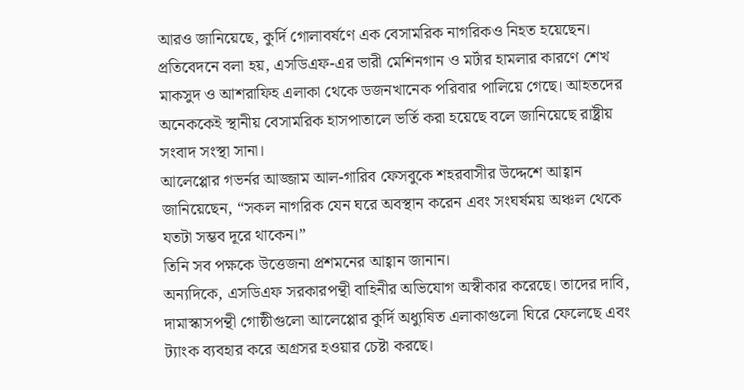আরও জানিয়েছে, কুর্দি গোলাবর্ষণে এক বেসামরিক নাগরিকও নিহত হয়েছেন।
প্রতিবেদনে বলা হয়, এসডিএফ-এর ভারী মেশিনগান ও মর্টার হামলার কারণে শেখ মাকসুদ ও আশরাফিহ এলাকা থেকে ডজনখানেক পরিবার পালিয়ে গেছে। আহতদের অনেককেই স্থানীয় বেসামরিক হাসপাতালে ভর্তি করা হয়েছে বলে জানিয়েছে রাষ্ট্রীয় সংবাদ সংস্থা সানা।
আলেপ্পোর গভর্নর আজ্জাম আল-গারিব ফেসবুকে শহরবাসীর উদ্দেশে আহ্বান জানিয়েছেন, “সকল নাগরিক যেন ঘরে অবস্থান করেন এবং সংঘর্ষময় অঞ্চল থেকে যতটা সম্ভব দূরে থাকেন।”
তিনি সব পক্ষকে উত্তেজনা প্রশমনের আহ্বান জানান।
অন্যদিকে, এসডিএফ সরকারপন্থী বাহিনীর অভিযোগ অস্বীকার করেছে। তাদের দাবি, দামাস্কাসপন্থী গোষ্ঠীগুলো আলেপ্পোর কুর্দি অধ্যুষিত এলাকাগুলো ঘিরে ফেলেছে এবং ট্যাংক ব্যবহার করে অগ্রসর হওয়ার চেষ্টা করছে।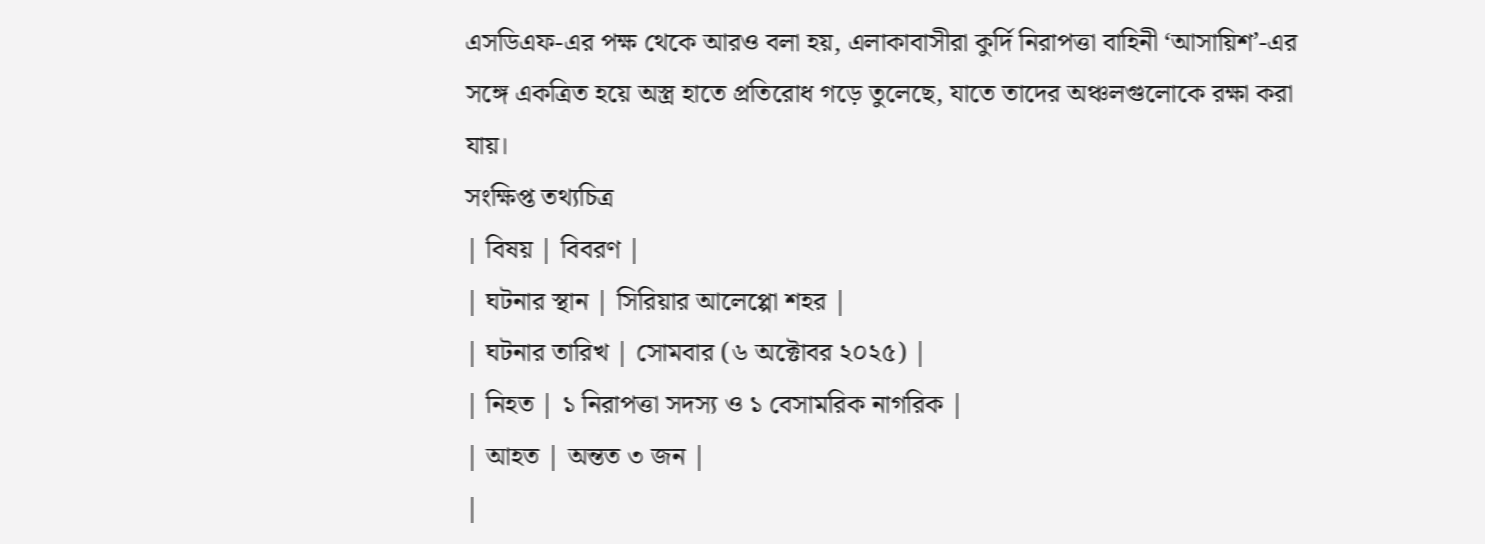এসডিএফ-এর পক্ষ থেকে আরও বলা হয়, এলাকাবাসীরা কুর্দি নিরাপত্তা বাহিনী ‘আসায়িশ’-এর সঙ্গে একত্রিত হয়ে অস্ত্র হাতে প্রতিরোধ গড়ে তুলেছে, যাতে তাদের অঞ্চলগুলোকে রক্ষা করা যায়।
সংক্ষিপ্ত তথ্যচিত্র
| বিষয় | বিবরণ |
| ঘটনার স্থান | সিরিয়ার আলেপ্পো শহর |
| ঘটনার তারিখ | সোমবার (৬ অক্টোবর ২০২৫) |
| নিহত | ১ নিরাপত্তা সদস্য ও ১ বেসামরিক নাগরিক |
| আহত | অন্তত ৩ জন |
|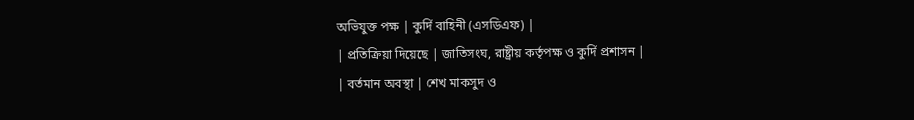অভিযুক্ত পক্ষ | কুর্দি বাহিনী (এসডিএফ) |
| প্রতিক্রিয়া দিয়েছে | জাতিসংঘ, রাষ্ট্রীয় কর্তৃপক্ষ ও কুর্দি প্রশাসন |
| বর্তমান অবস্থা | শেখ মাকসুদ ও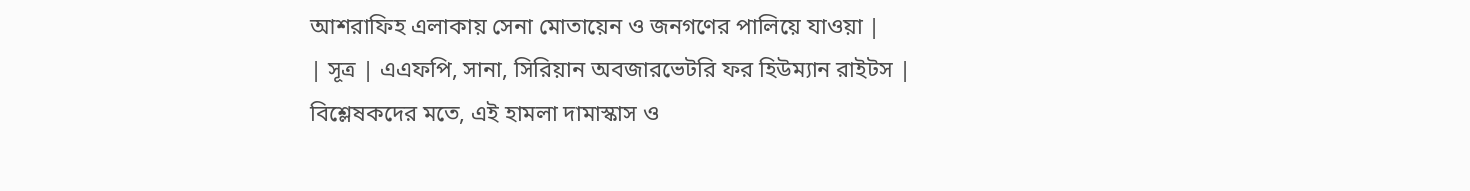আশরাফিহ এলাকায় সেনা মোতায়েন ও জনগণের পালিয়ে যাওয়া |
| সূত্র | এএফপি, সানা, সিরিয়ান অবজারভেটরি ফর হিউম্যান রাইটস |
বিশ্লেষকদের মতে, এই হামলা দামাস্কাস ও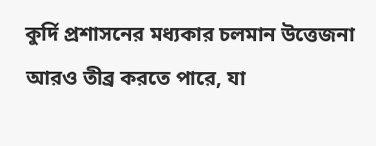কুর্দি প্রশাসনের মধ্যকার চলমান উত্তেজনা আরও তীব্র করতে পারে, যা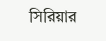সিরিয়ার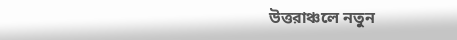উত্তরাঞ্চলে নতুন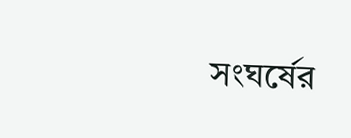সংঘর্ষের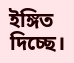ইঙ্গিত দিচ্ছে।